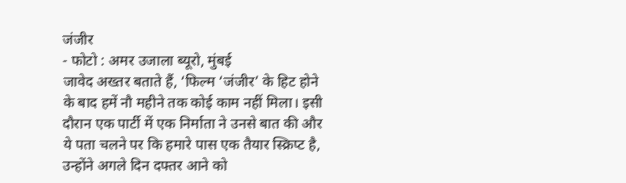जंजीर
- फोटो : अमर उजाला ब्यूरो, मुंबई
जावेद अख्तर बताते हैं, ‘फिल्म ‘जंजीर’ के हिट होने के बाद हमें नौ महीने तक कोई काम नहीं मिला। इसी दौरान एक पार्टी में एक निर्माता ने उनसे बात की और ये पता चलने पर कि हमारे पास एक तैयार स्क्रिप्ट है, उन्होंने अगले दिन दफ्तर आने को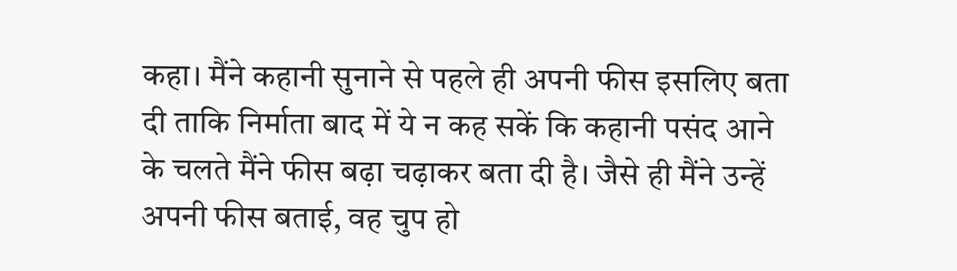कहा। मैंने कहानी सुनाने से पहले ही अपनी फीस इसलिए बता दी ताकि निर्माता बाद में ये न कह सकें कि कहानी पसंद आने के चलते मैंने फीस बढ़ा चढ़ाकर बता दी है। जैसे ही मैंने उन्हें अपनी फीस बताई, वह चुप हो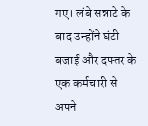गए। लंबे सन्नाटे के बाद उन्होंने घंटी बजाई और दफ्तर के एक कर्मचारी से अपने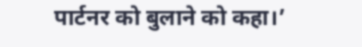पार्टनर को बुलाने को कहा।’